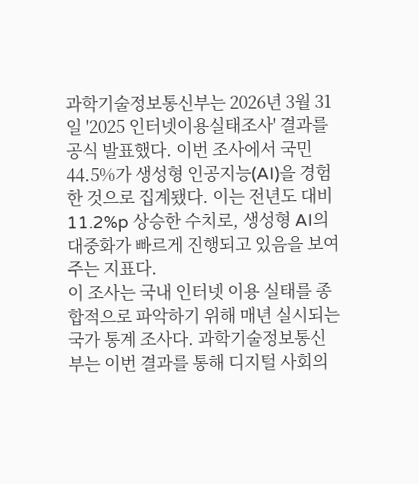과학기술정보통신부는 2026년 3월 31일 '2025 인터넷이용실태조사' 결과를 공식 발표했다. 이번 조사에서 국민 44.5%가 생성형 인공지능(AI)을 경험한 것으로 집계됐다. 이는 전년도 대비 11.2%p 상승한 수치로, 생성형 AI의 대중화가 빠르게 진행되고 있음을 보여주는 지표다.
이 조사는 국내 인터넷 이용 실태를 종합적으로 파악하기 위해 매년 실시되는 국가 통계 조사다. 과학기술정보통신부는 이번 결과를 통해 디지털 사회의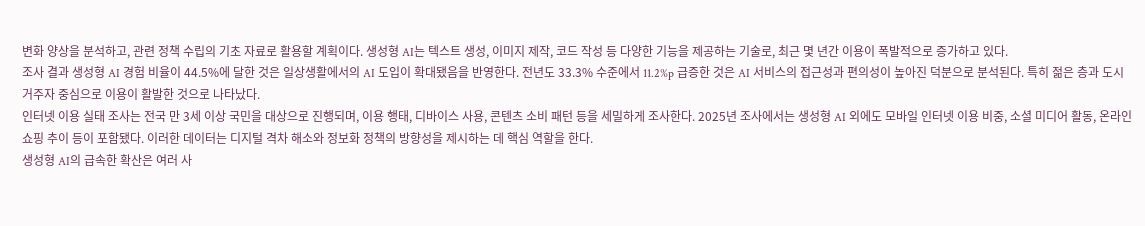변화 양상을 분석하고, 관련 정책 수립의 기초 자료로 활용할 계획이다. 생성형 AI는 텍스트 생성, 이미지 제작, 코드 작성 등 다양한 기능을 제공하는 기술로, 최근 몇 년간 이용이 폭발적으로 증가하고 있다.
조사 결과 생성형 AI 경험 비율이 44.5%에 달한 것은 일상생활에서의 AI 도입이 확대됐음을 반영한다. 전년도 33.3% 수준에서 11.2%p 급증한 것은 AI 서비스의 접근성과 편의성이 높아진 덕분으로 분석된다. 특히 젊은 층과 도시 거주자 중심으로 이용이 활발한 것으로 나타났다.
인터넷 이용 실태 조사는 전국 만 3세 이상 국민을 대상으로 진행되며, 이용 행태, 디바이스 사용, 콘텐츠 소비 패턴 등을 세밀하게 조사한다. 2025년 조사에서는 생성형 AI 외에도 모바일 인터넷 이용 비중, 소셜 미디어 활동, 온라인 쇼핑 추이 등이 포함됐다. 이러한 데이터는 디지털 격차 해소와 정보화 정책의 방향성을 제시하는 데 핵심 역할을 한다.
생성형 AI의 급속한 확산은 여러 사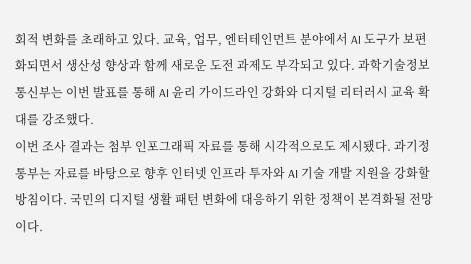회적 변화를 초래하고 있다. 교육, 업무, 엔터테인먼트 분야에서 AI 도구가 보편화되면서 생산성 향상과 함께 새로운 도전 과제도 부각되고 있다. 과학기술정보통신부는 이번 발표를 통해 AI 윤리 가이드라인 강화와 디지털 리터러시 교육 확대를 강조했다.
이번 조사 결과는 첨부 인포그래픽 자료를 통해 시각적으로도 제시됐다. 과기정통부는 자료를 바탕으로 향후 인터넷 인프라 투자와 AI 기술 개발 지원을 강화할 방침이다. 국민의 디지털 생활 패턴 변화에 대응하기 위한 정책이 본격화될 전망이다.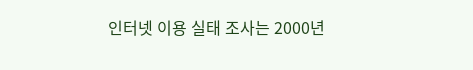인터넷 이용 실태 조사는 2000년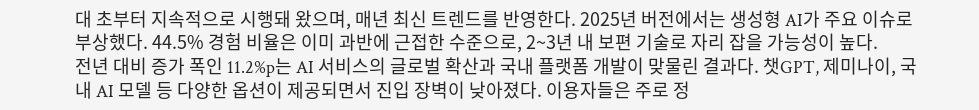대 초부터 지속적으로 시행돼 왔으며, 매년 최신 트렌드를 반영한다. 2025년 버전에서는 생성형 AI가 주요 이슈로 부상했다. 44.5% 경험 비율은 이미 과반에 근접한 수준으로, 2~3년 내 보편 기술로 자리 잡을 가능성이 높다.
전년 대비 증가 폭인 11.2%p는 AI 서비스의 글로벌 확산과 국내 플랫폼 개발이 맞물린 결과다. 챗GPT, 제미나이, 국내 AI 모델 등 다양한 옵션이 제공되면서 진입 장벽이 낮아졌다. 이용자들은 주로 정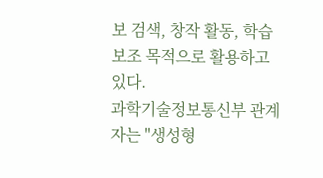보 검색, 창작 활동, 학습 보조 목적으로 활용하고 있다.
과학기술정보통신부 관계자는 "생성형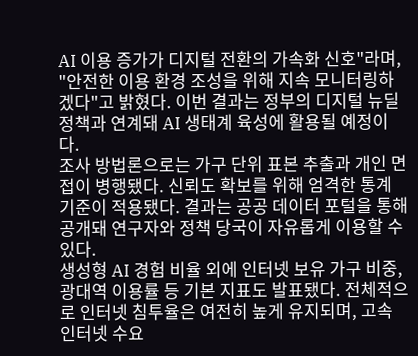AI 이용 증가가 디지털 전환의 가속화 신호"라며, "안전한 이용 환경 조성을 위해 지속 모니터링하겠다"고 밝혔다. 이번 결과는 정부의 디지털 뉴딜 정책과 연계돼 AI 생태계 육성에 활용될 예정이다.
조사 방법론으로는 가구 단위 표본 추출과 개인 면접이 병행됐다. 신뢰도 확보를 위해 엄격한 통계 기준이 적용됐다. 결과는 공공 데이터 포털을 통해 공개돼 연구자와 정책 당국이 자유롭게 이용할 수 있다.
생성형 AI 경험 비율 외에 인터넷 보유 가구 비중, 광대역 이용률 등 기본 지표도 발표됐다. 전체적으로 인터넷 침투율은 여전히 높게 유지되며, 고속 인터넷 수요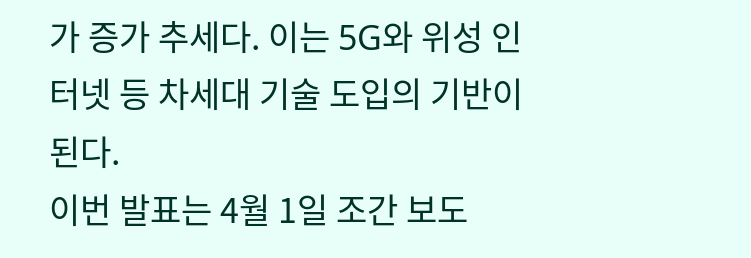가 증가 추세다. 이는 5G와 위성 인터넷 등 차세대 기술 도입의 기반이 된다.
이번 발표는 4월 1일 조간 보도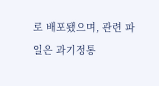로 배포됐으며, 관련 파일은 과기정통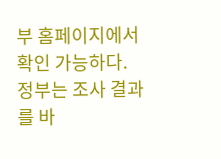부 홈페이지에서 확인 가능하다. 정부는 조사 결과를 바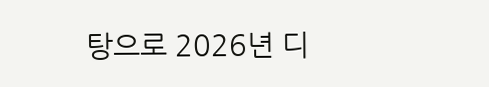탕으로 2026년 디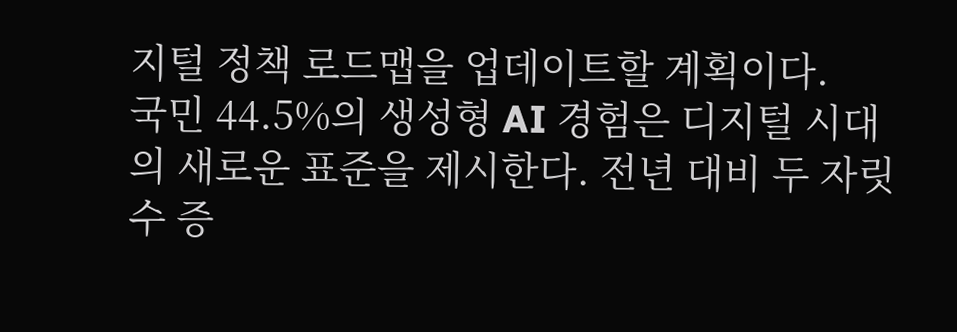지털 정책 로드맵을 업데이트할 계획이다.
국민 44.5%의 생성형 AI 경험은 디지털 시대의 새로운 표준을 제시한다. 전년 대비 두 자릿수 증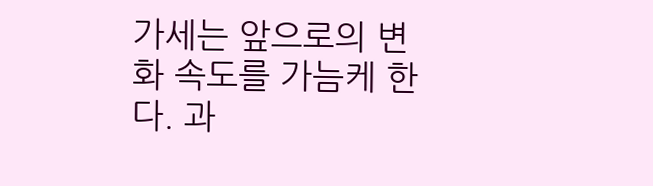가세는 앞으로의 변화 속도를 가늠케 한다. 과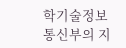학기술정보통신부의 지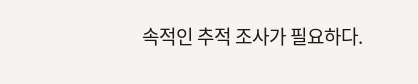속적인 추적 조사가 필요하다.